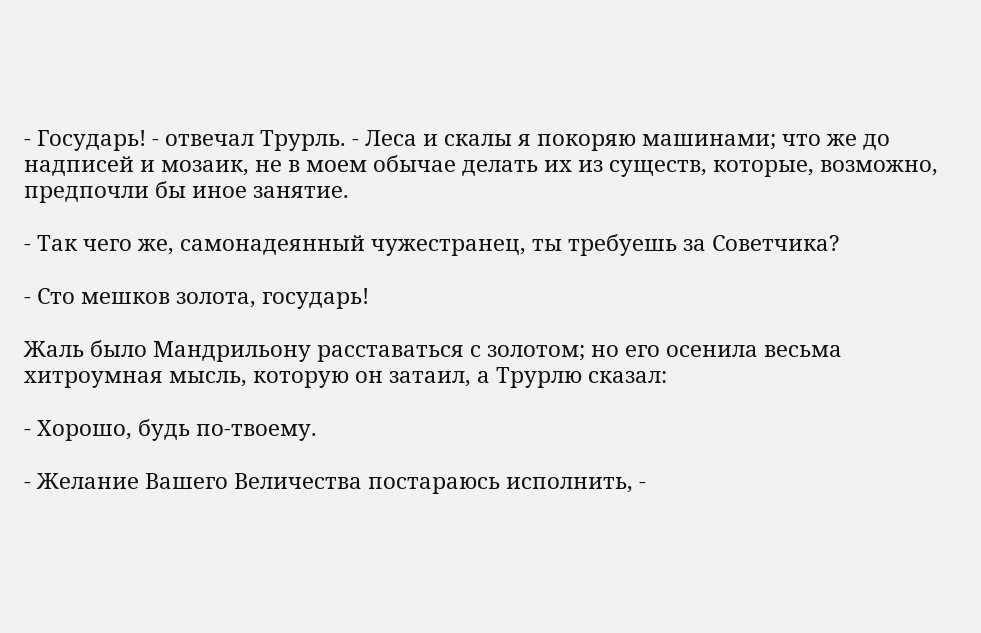- Государь! - отвечал Трурль. - Леса и скалы я покоряю машинами; что же до надписей и мозаик, не в моем обычае делать их из существ, которые, возможно, предпочли бы иное занятие.

- Так чего же, самонадеянный чужестранец, ты требуешь за Советчика?

- Сто мешков золота, государь!

Жаль было Мандрильону расставаться с золотом; но его осенила весьма хитроумная мысль, которую он затаил, а Трурлю сказал:

- Хорошо, будь по-твоему.

- Желание Вашего Величества постараюсь исполнить, -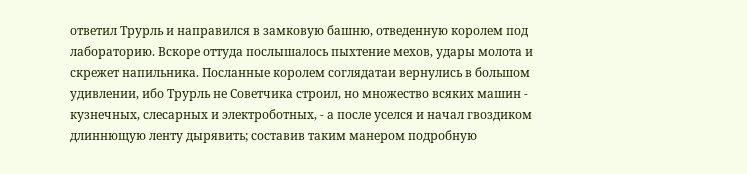ответил Трурль и направился в замковую башню, отведенную королем под лабораторию. Вскоре оттуда послышалось пыхтение мехов, удары молота и скрежет напильника. Посланные королем соглядатаи вернулись в большом удивлении, ибо Трурль не Советчика строил, но множество всяких машин - кузнечных, слесарных и электроботных, - а после уселся и начал гвоздиком длиннющую ленту дырявить; составив таким манером подробную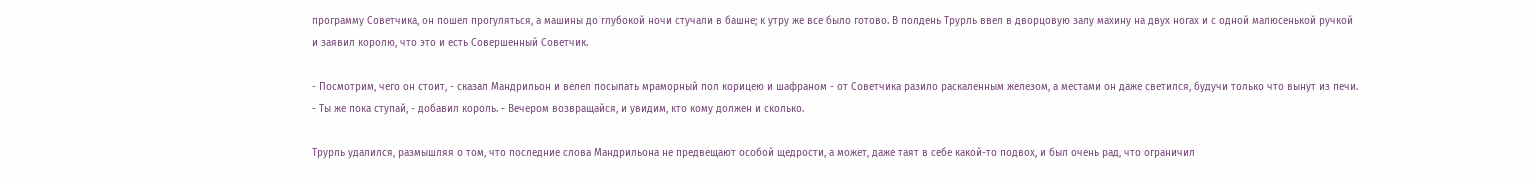программу Советчика, он пошел прогуляться, а машины до глубокой ночи стучали в башне; к утру же все было готово. В полдень Трурль ввел в дворцовую залу махину на двух ногах и с одной малюсенькой ручкой и заявил королю, что это и есть Совершенный Советчик.

- Посмотрим, чего он стоит, - сказал Мандрильон и велел посыпать мраморный пол корицею и шафраном - от Советчика разило раскаленным железом, а местами он даже светился, будучи только что вынут из печи. - Ты же пока ступай, - добавил король. - Вечером возвращайся, и увидим, кто кому должен и сколько.

Трурль удалился, размышляя о том, что последние слова Мандрильона не предвещают особой щедрости, а может, даже таят в себе какой-то подвох, и был очень рад, что ограничил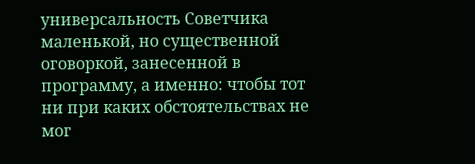универсальность Советчика маленькой, но существенной оговоркой, занесенной в программу, а именно: чтобы тот ни при каких обстоятельствах не мог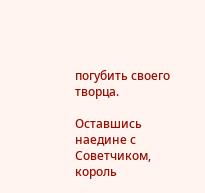погубить своего творца.

Оставшись наедине с Советчиком, король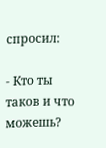спросил:

- Кто ты таков и что можешь?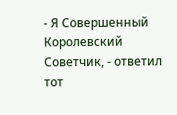- Я Совершенный Королевский Советчик, - ответил тот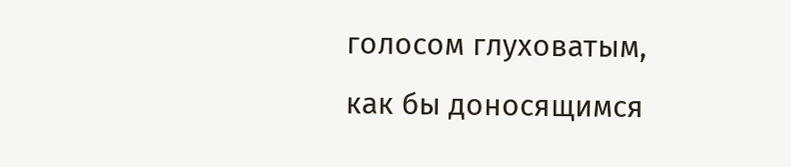голосом глуховатым, как бы доносящимся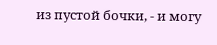из пустой бочки, - и могу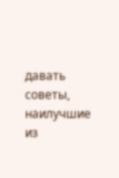давать советы, наилучшие из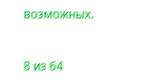возможных.



8 из 64